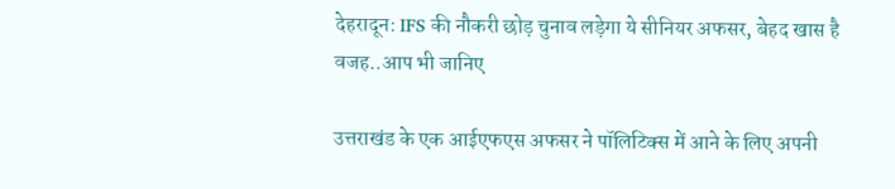देहरादून: IFS की नौकरी छोड़ चुनाव लड़ेगा ये सीनियर अफसर, बेहद खास है वजह..आप भी जानिए

उत्तराखंड के एक आईएफएस अफसर ने पॉलिटिक्स में आने के लिए अपनी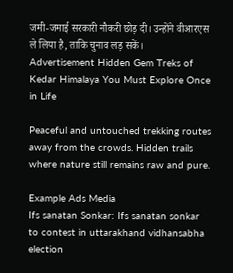जमी-जमाई सरकारी नौकरी छोड़ दी। उन्होंने वीआरएस ले लिया है, ताकि चुनाव लड़ सकें।
Advertisement Hidden Gem Treks of Kedar Himalaya You Must Explore Once in Life

Peaceful and untouched trekking routes away from the crowds. Hidden trails where nature still remains raw and pure.

Example Ads Media
Ifs sanatan Sonkar: Ifs sanatan sonkar to contest in uttarakhand vidhansabha election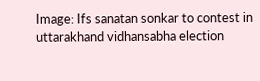Image: Ifs sanatan sonkar to contest in uttarakhand vidhansabha election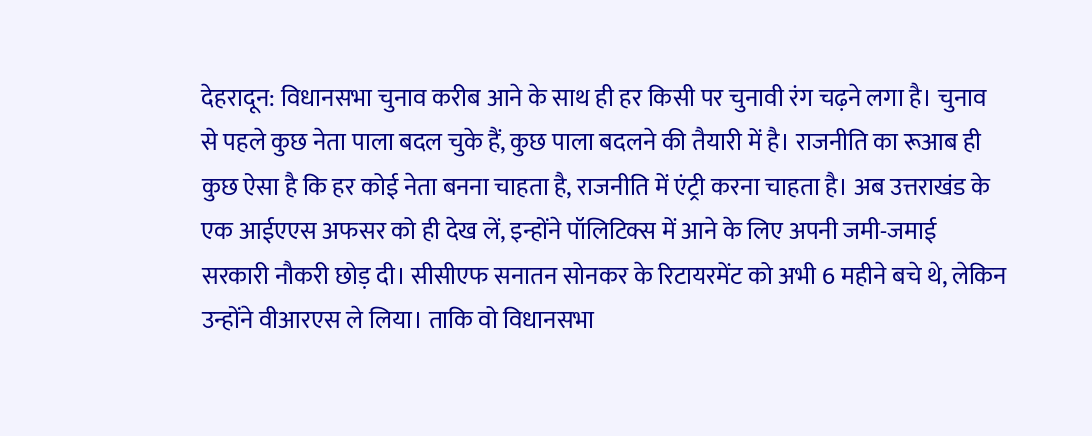देहरादून: विधानसभा चुनाव करीब आने के साथ ही हर किसी पर चुनावी रंग चढ़ने लगा है। चुनाव से पहले कुछ नेता पाला बदल चुके हैं, कुछ पाला बदलने की तैयारी में है। राजनीति का रूआब ही कुछ ऐसा है कि हर कोई नेता बनना चाहता है, राजनीति में एंट्री करना चाहता है। अब उत्तराखंड के एक आईएएस अफसर को ही देख लें, इन्होंने पॉलिटिक्स में आने के लिए अपनी जमी-जमाई सरकारी नौकरी छोड़ दी। सीसीएफ सनातन सोनकर के रिटायरमेंट को अभी 6 महीने बचे थे, लेकिन उन्होंने वीआरएस ले लिया। ताकि वो विधानसभा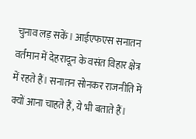चुनाव लड़ सकें। आईएफएस सनातन वर्तमान में देहरादून के वसंत विहार क्षेत्र में रहते हैं। सनातन सोनकर राजनीति में क्यों आना चाहते हैं, ये भी बताते हैं।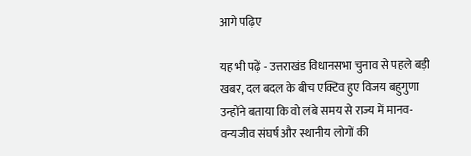आगे पढ़िए

यह भी पढ़ें - उत्तराखंड विधानसभा चुनाव से पहले बड़ी खबर, दल बदल के बीच एक्टिव हुए विजय बहुगुणा
उन्होंने बताया कि वो लंबे समय से राज्य में मानव-वन्यजीव संघर्ष और स्थानीय लोगों की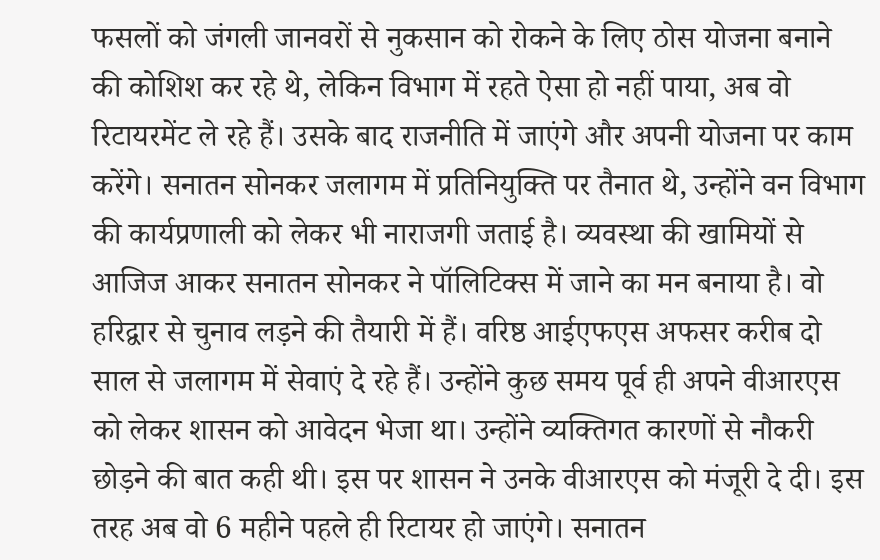फसलों को जंगली जानवरों से नुकसान को रोकने के लिए ठोस योजना बनाने की कोशिश कर रहे थे, लेकिन विभाग में रहते ऐसा हो नहीं पाया, अब वो रिटायरमेंट ले रहे हैं। उसके बाद राजनीति में जाएंगे और अपनी योजना पर काम करेंगे। सनातन सोनकर जलागम में प्रतिनियुक्ति पर तैनात थे, उन्होंने वन विभाग की कार्यप्रणाली को लेकर भी नाराजगी जताई है। व्यवस्था की खामियों से आजिज आकर सनातन सोनकर ने पॉलिटिक्स में जाने का मन बनाया है। वो हरिद्वार से चुनाव लड़ने की तैयारी में हैं। वरिष्ठ आईएफएस अफसर करीब दो साल से जलागम में सेवाएं दे रहे हैं। उन्होंने कुछ समय पूर्व ही अपने वीआरएस को लेकर शासन को आवेदन भेजा था। उन्होंने व्यक्तिगत कारणों से नौकरी छोड़ने की बात कही थी। इस पर शासन ने उनके वीआरएस को मंजूरी दे दी। इस तरह अब वो 6 महीने पहले ही रिटायर हो जाएंगे। सनातन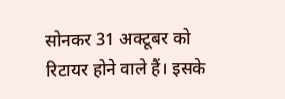सोनकर 31 अक्टूबर को रिटायर होने वाले हैं। इसके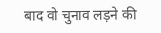बाद वो चुनाव लड़ने की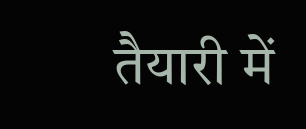तैयारी में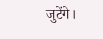जुटेंगे।